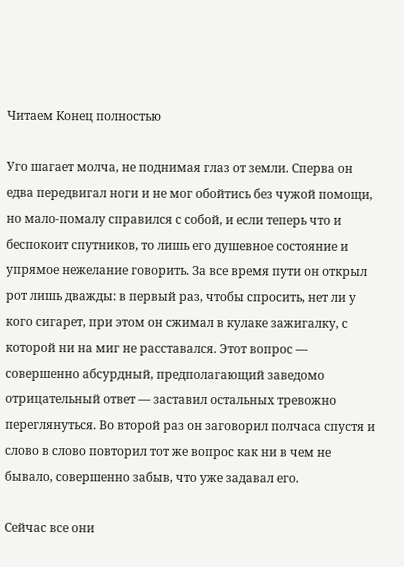Читаем Конец полностью

Уго шагает молча, не поднимая глаз от земли. Сперва он едва передвигал ноги и не мог обойтись без чужой помощи, но мало-помалу справился с собой, и если теперь что и беспокоит спутников, то лишь его душевное состояние и упрямое нежелание говорить. За все время пути он открыл рот лишь дважды: в первый раз, чтобы спросить, нет ли у кого сигарет, при этом он сжимал в кулаке зажигалку, с которой ни на миг не расставался. Этот вопрос — совершенно абсурдный, предполагающий заведомо отрицательный ответ — заставил остальных тревожно переглянуться. Во второй раз он заговорил полчаса спустя и слово в слово повторил тот же вопрос как ни в чем не бывало, совершенно забыв, что уже задавал его.

Сейчас все они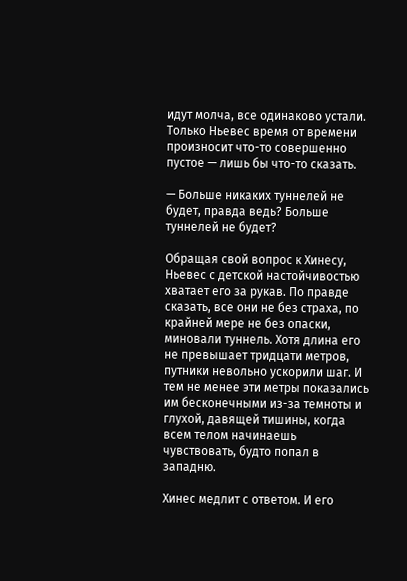идут молча, все одинаково устали. Только Ньевес время от времени произносит что-то совершенно пустое — лишь бы что-то сказать.

— Больше никаких туннелей не будет, правда ведь? Больше туннелей не будет?

Обращая свой вопрос к Хинесу, Ньевес с детской настойчивостью хватает его за рукав. По правде сказать, все они не без страха, по крайней мере не без опаски, миновали туннель. Хотя длина его не превышает тридцати метров, путники невольно ускорили шаг. И тем не менее эти метры показались им бесконечными из-за темноты и глухой, давящей тишины, когда всем телом начинаешь чувствовать, будто попал в западню.

Хинес медлит с ответом. И его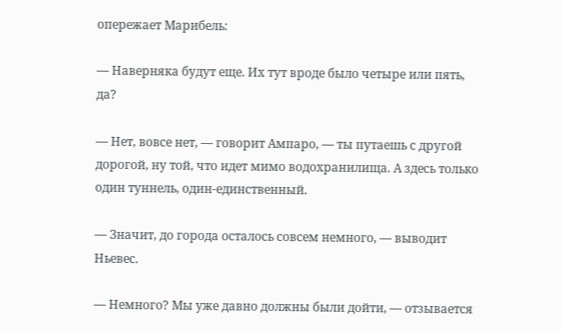опережает Марибель:

— Наверняка будут еще. Их тут вроде было четыре или пять, да?

— Нет, вовсе нет, — говорит Ампаро, — ты путаешь с другой дорогой, ну той, что идет мимо водохранилища. А здесь только один туннель, один-единственный.

— Значит, до города осталось совсем немного, — выводит Ньевес.

— Немного? Мы уже давно должны были дойти, — отзывается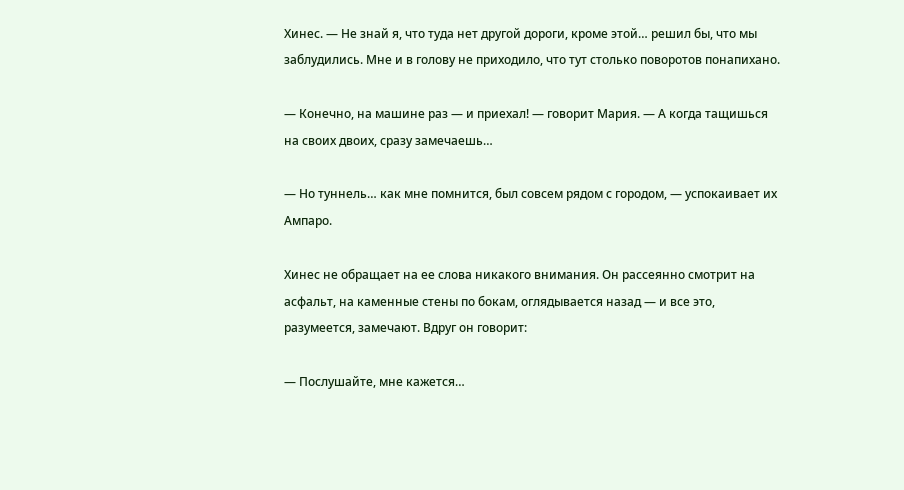Хинес. — Не знай я, что туда нет другой дороги, кроме этой… решил бы, что мы заблудились. Мне и в голову не приходило, что тут столько поворотов понапихано.

— Конечно, на машине раз — и приехал! — говорит Мария. — А когда тащишься на своих двоих, сразу замечаешь…

— Но туннель… как мне помнится, был совсем рядом с городом, — успокаивает их Ампаро.

Хинес не обращает на ее слова никакого внимания. Он рассеянно смотрит на асфальт, на каменные стены по бокам, оглядывается назад — и все это, разумеется, замечают. Вдруг он говорит:

— Послушайте, мне кажется…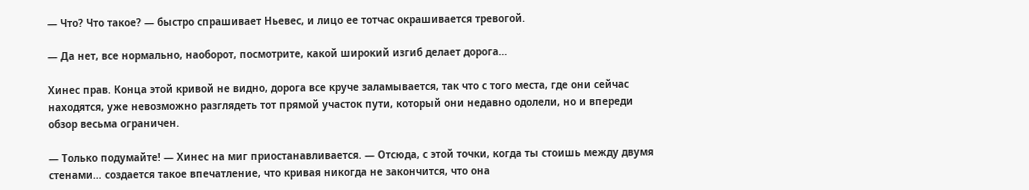— Что? Что такое? — быстро спрашивает Ньевес, и лицо ее тотчас окрашивается тревогой.

— Да нет, все нормально, наоборот, посмотрите, какой широкий изгиб делает дорога…

Хинес прав. Конца этой кривой не видно, дорога все круче заламывается, так что с того места, где они сейчас находятся, уже невозможно разглядеть тот прямой участок пути, который они недавно одолели, но и впереди обзор весьма ограничен.

— Только подумайте! — Хинес на миг приостанавливается. — Отсюда, с этой точки, когда ты стоишь между двумя стенами… создается такое впечатление, что кривая никогда не закончится, что она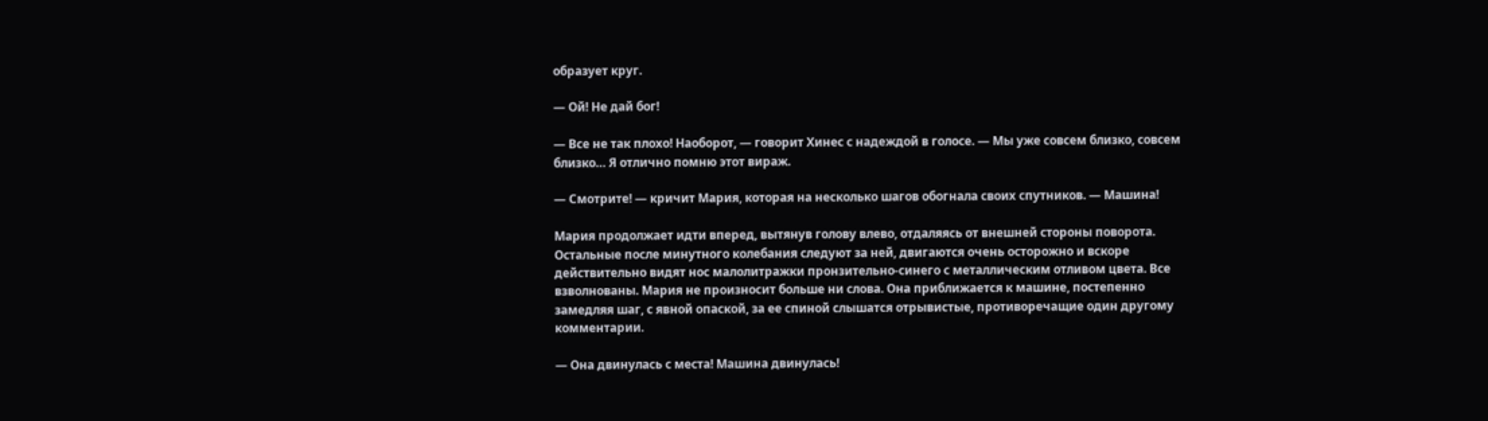образует круг.

— Ой! Не дай бог!

— Все не так плохо! Наоборот, — говорит Хинес с надеждой в голосе. — Мы уже совсем близко, совсем близко… Я отлично помню этот вираж.

— Смотрите! — кричит Мария, которая на несколько шагов обогнала своих спутников. — Машина!

Мария продолжает идти вперед, вытянув голову влево, отдаляясь от внешней стороны поворота. Остальные после минутного колебания следуют за ней, двигаются очень осторожно и вскоре действительно видят нос малолитражки пронзительно-синего с металлическим отливом цвета. Все взволнованы. Мария не произносит больше ни слова. Она приближается к машине, постепенно замедляя шаг, с явной опаской, за ее спиной слышатся отрывистые, противоречащие один другому комментарии.

— Она двинулась с места! Машина двинулась!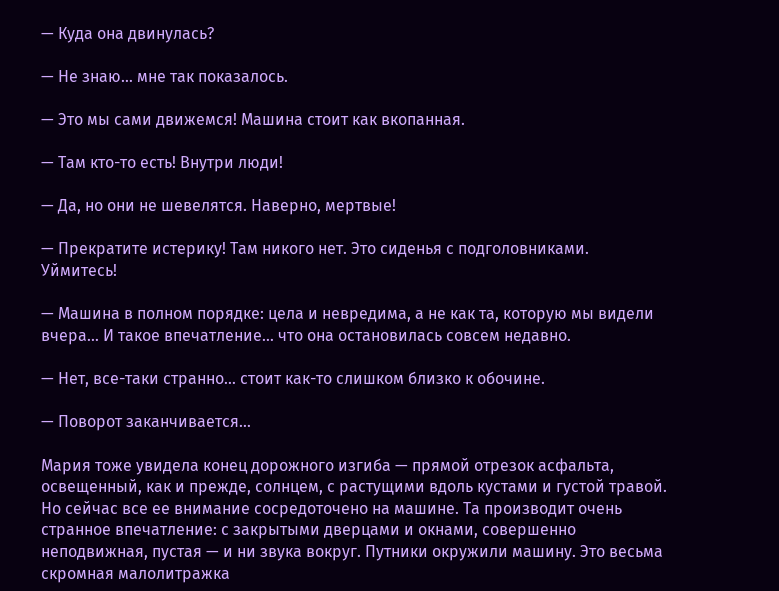— Куда она двинулась?

— Не знаю… мне так показалось.

— Это мы сами движемся! Машина стоит как вкопанная.

— Там кто-то есть! Внутри люди!

— Да, но они не шевелятся. Наверно, мертвые!

— Прекратите истерику! Там никого нет. Это сиденья с подголовниками. Уймитесь!

— Машина в полном порядке: цела и невредима, а не как та, которую мы видели вчера… И такое впечатление… что она остановилась совсем недавно.

— Нет, все-таки странно… стоит как-то слишком близко к обочине.

— Поворот заканчивается…

Мария тоже увидела конец дорожного изгиба — прямой отрезок асфальта, освещенный, как и прежде, солнцем, с растущими вдоль кустами и густой травой. Но сейчас все ее внимание сосредоточено на машине. Та производит очень странное впечатление: с закрытыми дверцами и окнами, совершенно неподвижная, пустая — и ни звука вокруг. Путники окружили машину. Это весьма скромная малолитражка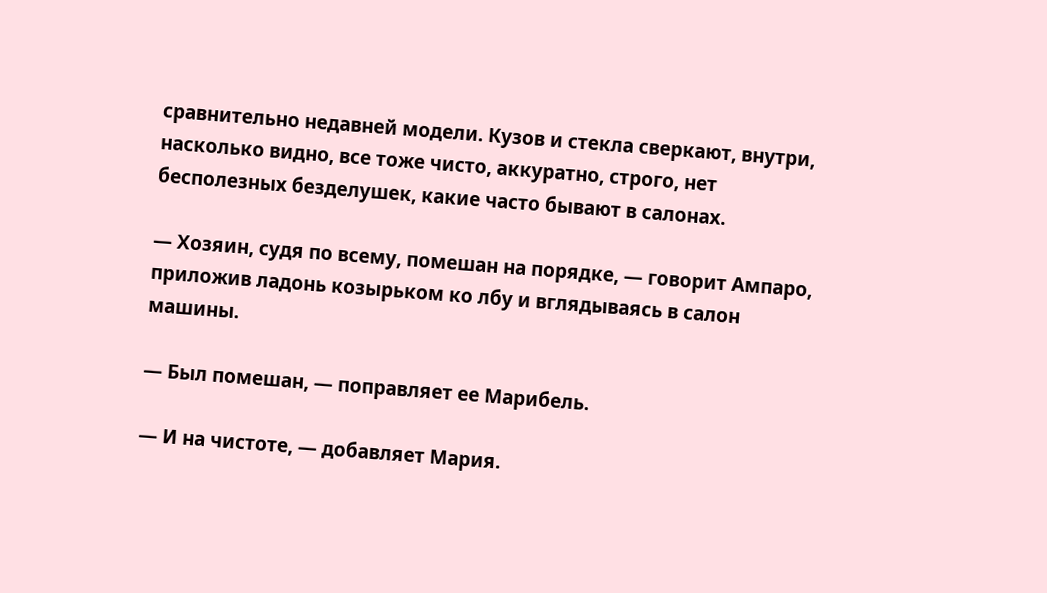сравнительно недавней модели. Кузов и стекла сверкают, внутри, насколько видно, все тоже чисто, аккуратно, строго, нет бесполезных безделушек, какие часто бывают в салонах.

— Хозяин, судя по всему, помешан на порядке, — говорит Ампаро, приложив ладонь козырьком ко лбу и вглядываясь в салон машины.

— Был помешан, — поправляет ее Марибель.

— И на чистоте, — добавляет Мария.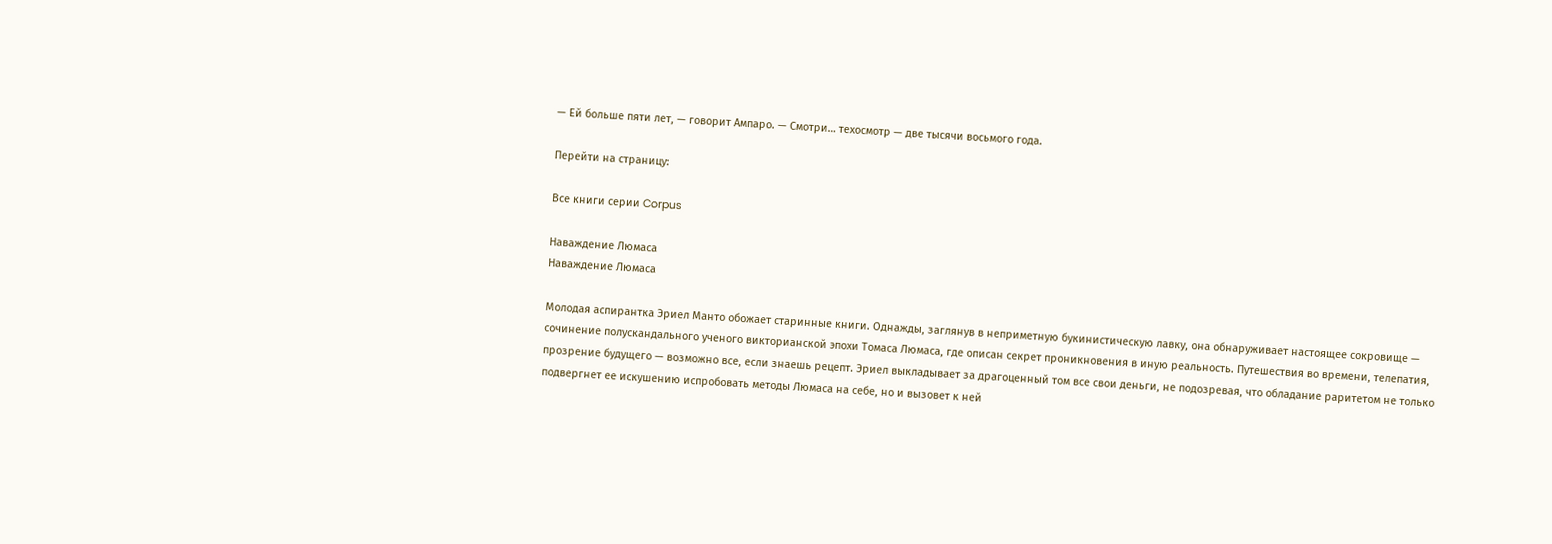— Ей больше пяти лет, — говорит Ампаро. — Смотри… техосмотр — две тысячи восьмого года.

Перейти на страницу:

Все книги серии Corpus

Наваждение Люмаса
Наваждение Люмаса

Молодая аспирантка Эриел Манто обожает старинные книги. Однажды, заглянув в неприметную букинистическую лавку, она обнаруживает настоящее сокровище — сочинение полускандального ученого викторианской эпохи Томаса Люмаса, где описан секрет проникновения в иную реальность. Путешествия во времени, телепатия, прозрение будущего — возможно все, если знаешь рецепт. Эриел выкладывает за драгоценный том все свои деньги, не подозревая, что обладание раритетом не только подвергнет ее искушению испробовать методы Люмаса на себе, но и вызовет к ней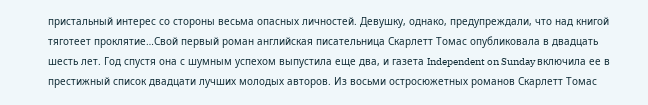пристальный интерес со стороны весьма опасных личностей. Девушку, однако, предупреждали, что над книгой тяготеет проклятие…Свой первый роман английская писательница Скарлетт Томас опубликовала в двадцать шесть лет. Год спустя она с шумным успехом выпустила еще два, и газета Independent on Sunday включила ее в престижный список двадцати лучших молодых авторов. Из восьми остросюжетных романов Скарлетт Томас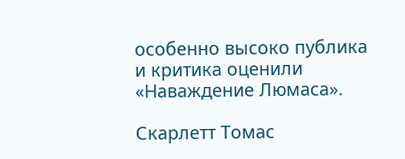особенно высоко публика и критика оценили «Наваждение Люмаса».

Скарлетт Томас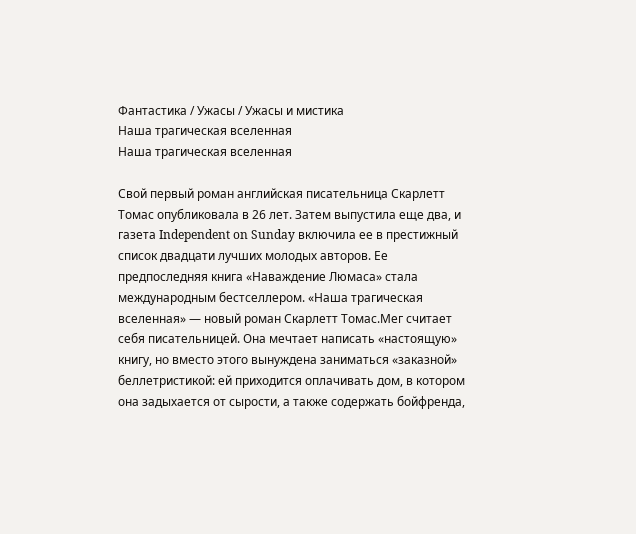Фантастика / Ужасы / Ужасы и мистика
Наша трагическая вселенная
Наша трагическая вселенная

Свой первый роман английская писательница Скарлетт Томас опубликовала в 26 лет. Затем выпустила еще два, и газета Independent on Sunday включила ее в престижный список двадцати лучших молодых авторов. Ее предпоследняя книга «Наваждение Люмаса» стала международным бестселлером. «Наша трагическая вселенная» — новый роман Скарлетт Томас.Мег считает себя писательницей. Она мечтает написать «настоящую» книгу, но вместо этого вынуждена заниматься «заказной» беллетристикой: ей приходится оплачивать дом, в котором она задыхается от сырости, а также содержать бойфренда,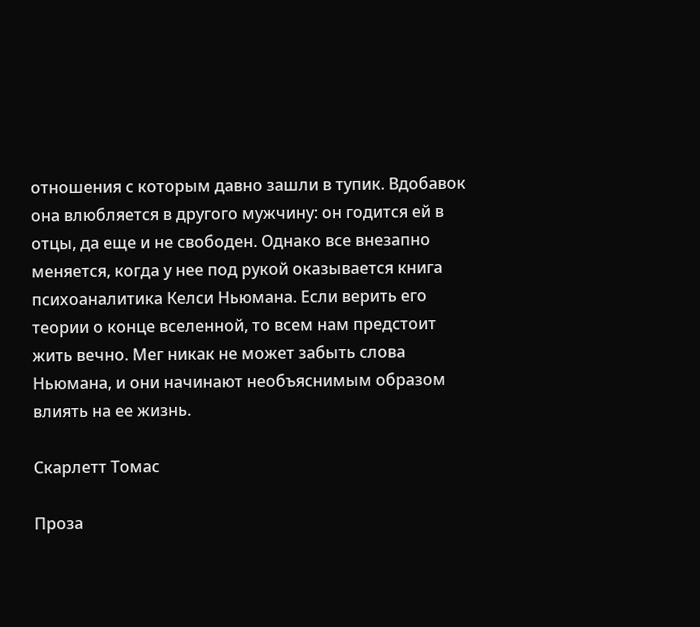отношения с которым давно зашли в тупик. Вдобавок она влюбляется в другого мужчину: он годится ей в отцы, да еще и не свободен. Однако все внезапно меняется, когда у нее под рукой оказывается книга психоаналитика Келси Ньюмана. Если верить его теории о конце вселенной, то всем нам предстоит жить вечно. Мег никак не может забыть слова Ньюмана, и они начинают необъяснимым образом влиять на ее жизнь.

Скарлетт Томас

Проза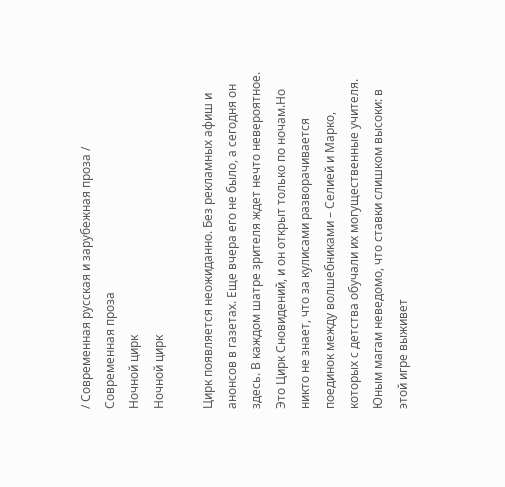/ Современная русская и зарубежная проза / Современная проза
Ночной цирк
Ночной цирк

Цирк появляется неожиданно. Без рекламных афиш и анонсов в газетах. Еще вчера его не было, а сегодня он здесь. В каждом шатре зрителя ждет нечто невероятное. Это Цирк Сновидений, и он открыт только по ночам.Но никто не знает, что за кулисами разворачивается поединок между волшебниками – Селией и Марко, которых с детства обучали их могущественные учителя. Юным магам неведомо, что ставки слишком высоки: в этой игре выживет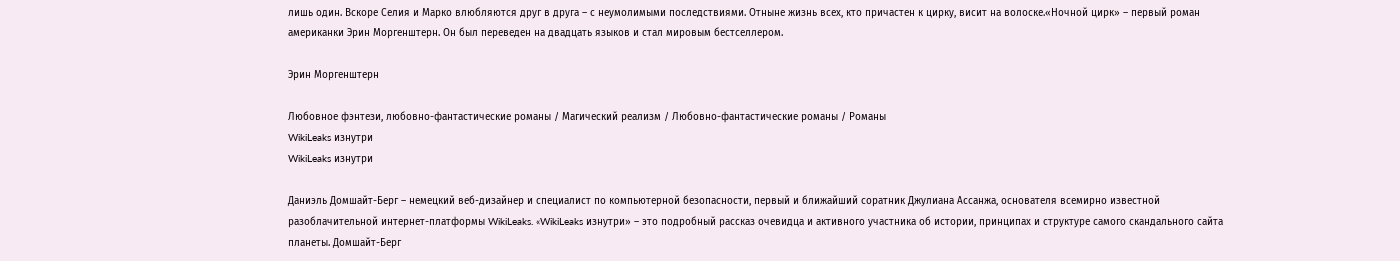лишь один. Вскоре Селия и Марко влюбляются друг в друга – с неумолимыми последствиями. Отныне жизнь всех, кто причастен к цирку, висит на волоске.«Ночной цирк» – первый роман американки Эрин Моргенштерн. Он был переведен на двадцать языков и стал мировым бестселлером.

Эрин Моргенштерн

Любовное фэнтези, любовно-фантастические романы / Магический реализм / Любовно-фантастические романы / Романы
WikiLeaks изнутри
WikiLeaks изнутри

Даниэль Домшайт-Берг – немецкий веб-дизайнер и специалист по компьютерной безопасности, первый и ближайший соратник Джулиана Ассанжа, основателя всемирно известной разоблачительной интернет-платформы WikiLeaks. «WikiLeaks изнутри» – это подробный рассказ очевидца и активного участника об истории, принципах и структуре самого скандального сайта планеты. Домшайт-Берг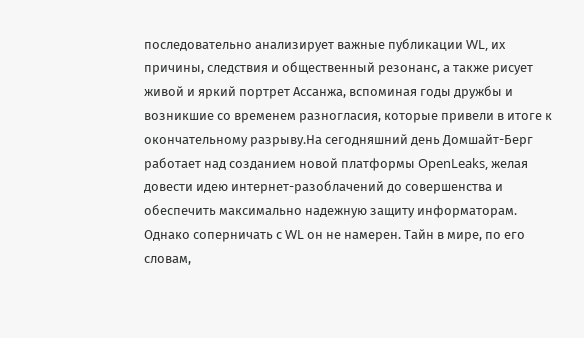последовательно анализирует важные публикации WL, их причины, следствия и общественный резонанс, а также рисует живой и яркий портрет Ассанжа, вспоминая годы дружбы и возникшие со временем разногласия, которые привели в итоге к окончательному разрыву.На сегодняшний день Домшайт-Берг работает над созданием новой платформы OpenLeaks, желая довести идею интернет-разоблачений до совершенства и обеспечить максимально надежную защиту информаторам. Однако соперничать с WL он не намерен. Тайн в мире, по его словам,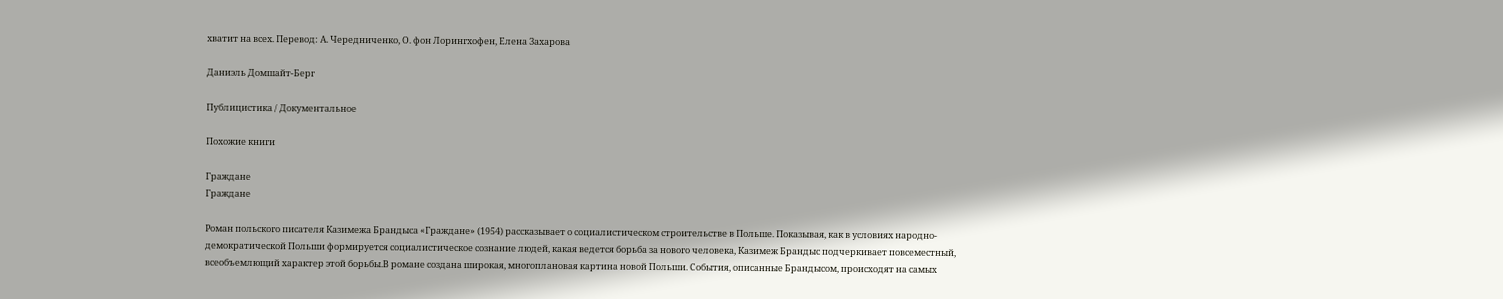хватит на всех. Перевод: А. Чередниченко, О. фон Лорингхофен, Елена Захарова

Даниэль Домшайт-Берг

Публицистика / Документальное

Похожие книги

Граждане
Граждане

Роман польского писателя Казимежа Брандыса «Граждане» (1954) рассказывает о социалистическом строительстве в Польше. Показывая, как в условиях народно-демократической Польши формируется социалистическое сознание людей, какая ведется борьба за нового человека, Казимеж Брандыс подчеркивает повсеместный, всеобъемлющий характер этой борьбы.В романе создана широкая, многоплановая картина новой Польши. События, описанные Брандысом, происходят на самых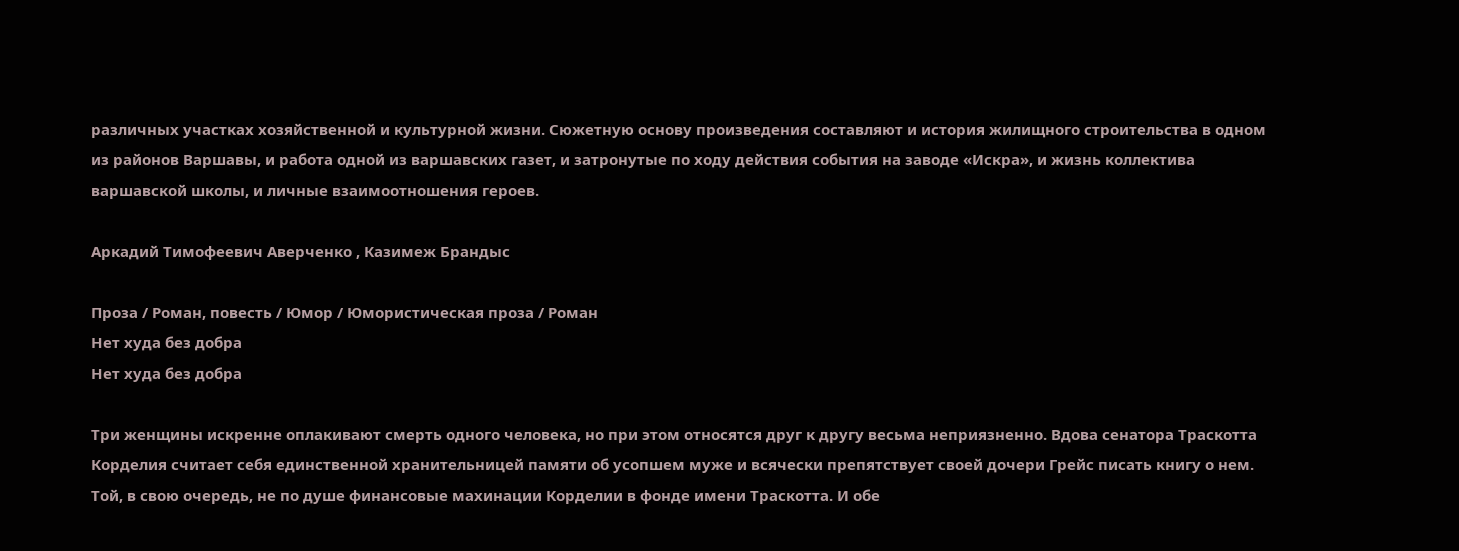различных участках хозяйственной и культурной жизни. Сюжетную основу произведения составляют и история жилищного строительства в одном из районов Варшавы, и работа одной из варшавских газет, и затронутые по ходу действия события на заводе «Искра», и жизнь коллектива варшавской школы, и личные взаимоотношения героев.

Аркадий Тимофеевич Аверченко , Казимеж Брандыс

Проза / Роман, повесть / Юмор / Юмористическая проза / Роман
Нет худа без добра
Нет худа без добра

Три женщины искренне оплакивают смерть одного человека, но при этом относятся друг к другу весьма неприязненно. Вдова сенатора Траскотта Корделия считает себя единственной хранительницей памяти об усопшем муже и всячески препятствует своей дочери Грейс писать книгу о нем. Той, в свою очередь, не по душе финансовые махинации Корделии в фонде имени Траскотта. И обе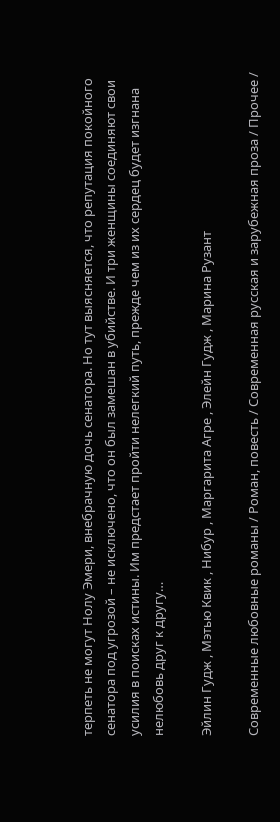терпеть не могут Нолу Эмери, внебрачную дочь сенатора. Но тут выясняется, что репутация покойного сенатора под угрозой – не исключено, что он был замешан в убийстве. И три женщины соединяют свои усилия в поисках истины. Им предстает пройти нелегкий путь, прежде чем из их сердец будет изгнана нелюбовь друг к другу…

Эйлин Гудж , Мэтью Квик , Нибур , Маргарита Агре , Элейн Гудж , Марина Рузант

Современные любовные романы / Роман, повесть / Современная русская и зарубежная проза / Прочее /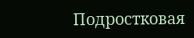Подростковая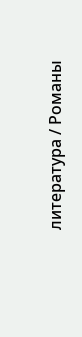литература / Романы